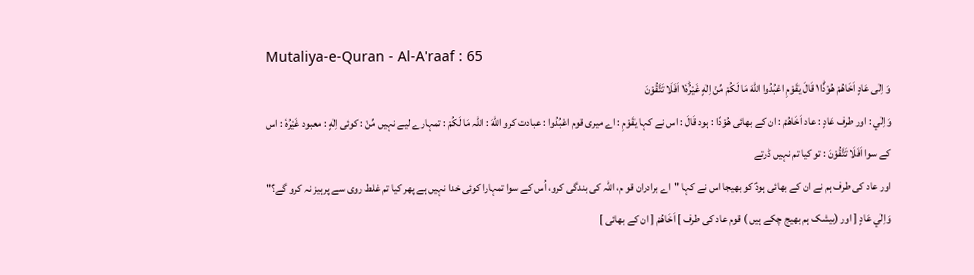Mutaliya-e-Quran - Al-A'raaf : 65
وَ اِلٰى عَادٍ اَخَاهُمْ هُوْدًا١ؕ قَالَ یٰقَوْمِ اعْبُدُوا اللّٰهَ مَا لَكُمْ مِّنْ اِلٰهٍ غَیْرُهٗ١ؕ اَفَلَا تَتَّقُوْنَ
وَاِلٰي : اور طرف عَادٍ : عاد اَخَاهُمْ : ان کے بھائی هُوْدًا : ہود قَالَ : اس نے کہا يٰقَوْمِ : اے میری قوم اعْبُدُوا : عبادت کرو اللّٰهَ : اللہ مَا لَكُمْ : تمہارے لیے نہیں مِّنْ : کوئی اِلٰهٍ : معبود غَيْرُهٗ : اس کے سوا اَفَلَا تَتَّقُوْنَ : تو کیا تم نہیں ڈرتے
اور عاد کی طرف ہم نے ان کے بھائی ہودؑ کو بھیجا اس نے کہا "اے برادران قو م، اللہ کی بندگی کرو، اُس کے سوا تمہارا کوئی خدا نہیں ہے پھر کیا تم غلط روی سے پرہیز نہ کرو گے؟"
وَاِلٰي عَادٍ [ اور (بیشک ہم بھیج چکے ہیں ) قوم عاد کی طرف ] اَخَاهُمْ [ ان کے بھائی ]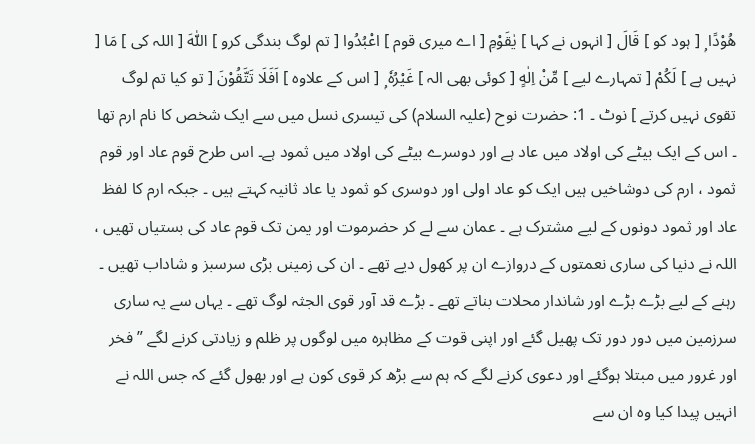هُوْدًا ۭ [ ہود کو ] قَالَ [ انہوں نے کہا ] يٰقَوْمِ [ اے میری قوم ] اعْبُدُوا [ تم لوگ بندگی کرو ] اللّٰهَ [ اللہ کی ] مَا [ نہیں ہے ] لَكُمْ [ تمہارے لیے ] مِّنْ اِلٰهٍ [ کوئی بھی الہ ] غَيْرُهٗ ۭ [ اس کے علاوہ ] اَفَلَا تَتَّقُوْنَ [ تو کیا تم لوگ تقوی نہیں کرتے ] نوٹ ۔ 1: حضرت نوح (علیہ السلام) کی تیسری نسل میں سے ایک شخص کا نام ارم تھا ۔ اس کے ایک بیٹے کی اولاد میں عاد ہے اور دوسرے بیٹے کی اولاد میں ثمود ہے۔ اس طرح قوم عاد اور قوم ثمود ، ارم کی دوشاخیں ہیں ایک کو عاد اولی اور دوسری کو ثمود یا عاد ثانیہ کہتے ہیں ۔ جبکہ ارم کا لفظ عاد اور ثمود دونوں کے لیے مشترک ہے ۔ عمان سے لے کر حضرموت اور یمن تک قوم عاد کی بستیاں تھیں ، اللہ نے دنیا کی ساری نعمتوں کے دروازے ان پر کھول دیے تھے ۔ ان کی زمینں بڑی سرسبز و شاداب تھیں ۔ رہنے کے لیے بڑے بڑے اور شاندار محلات بناتے تھے ۔ بڑے قد آور قوی الجثہ لوگ تھے ۔ یہاں سے یہ ساری سرزمین میں دور دور تک پھیل گئے اور اپنی قوت کے مظاہرہ میں لوگوں پر ظلم و زیادتی کرنے لگے ” فخر اور غرور میں مبتلا ہوگئے اور دعوی کرنے لگے کہ ہم سے بڑھ کر قوی کون ہے اور بھول گئے کہ جس اللہ نے انہیں پیدا کیا وہ ان سے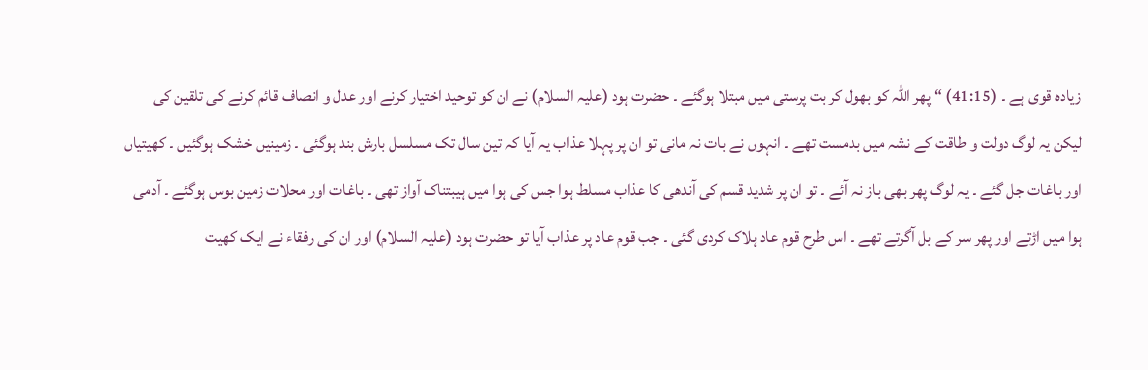زیادہ قوی ہے ۔ (41:15) “ پھر اللہ کو بھول کر بت پرستی میں مبتلا ہوگئے ۔ حضرت ہود (علیہ السلام) نے ان کو توحید اختیار کرنے اور عدل و انصاف قائم کرنے کی تلقین کی لیکن یہ لوگ دولت و طاقت کے نشہ میں بدمست تھے ۔ انہوں نے بات نہ مانی تو ان پر پہلا عذاب یہ آیا کہ تین سال تک مسلسل بارش بند ہوگئی ۔ زمینیں خشک ہوگئیں ۔ کھیتیاں اور باغات جل گئے ۔ یہ لوگ پھر بھی باز نہ آئے ۔ تو ان پر شدید قسم کی آندھی کا عذاب مسلط ہوا جس کی ہوا میں ہیبتناک آواز تھی ۔ باغات اور محلات زمین بوس ہوگئے ۔ آدمی ہوا میں اڑتے اور پھر سر کے بل آگرتے تھے ۔ اس طرح قوم عاد ہلاک کردی گئی ۔ جب قوم عاد پر عذاب آیا تو حضرت ہود (علیہ السلام) اور ان کی رفقاء نے ایک کھیت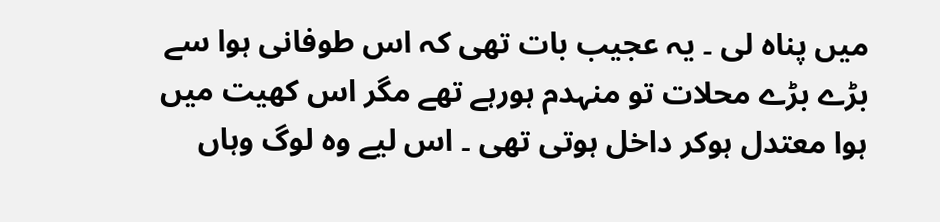میں پناہ لی ۔ یہ عجیب بات تھی کہ اس طوفانی ہوا سے بڑے بڑے محلات تو منہدم ہورہے تھے مگر اس کھیت میں ہوا معتدل ہوکر داخل ہوتی تھی ۔ اس لیے وہ لوگ وہاں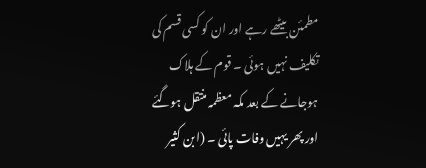مطمئن بیٹھے رہے اور ان کو کسی قسم کی تکلیف نہیں ہوئی ۔ قوم کے ہلاک ہوجانے کے بعد مکہ معظمہ منتقل ہوگئے اور پھر یہیں وفات پائی ۔ (ابن کثیر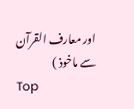اور معارف القرآن سے ماخوذ )
Top